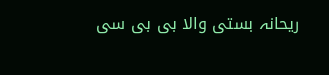ریحانہ بستی والا بی بی سی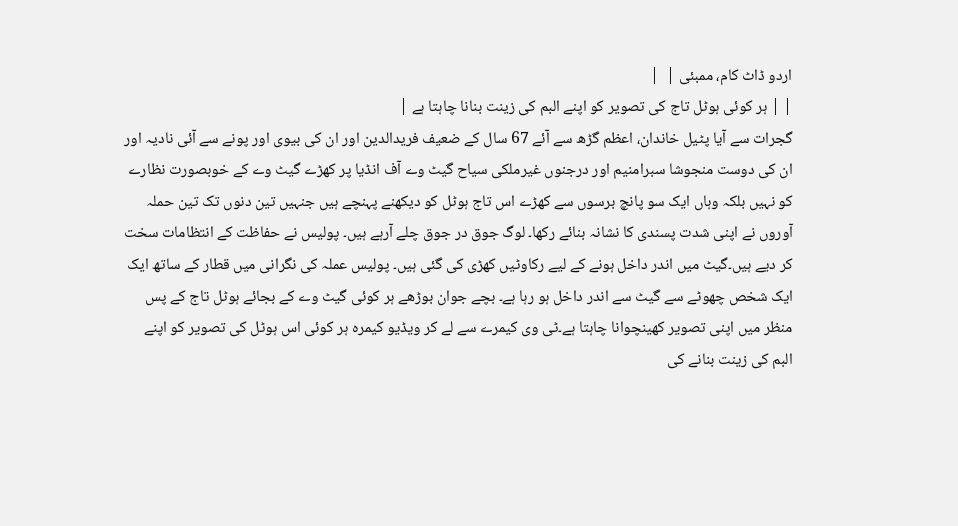اردو ڈاٹ کام، ممبئی |  |
| | ہر کوئی ہوٹل تاج کی تصویر کو اپنے البم کی زینت بنانا چاہتا ہے |
گجرات سے آیا پٹیل خاندان، اعظم گڑھ سے آئے 67 سال کے ضعیف فریدالدین اور ان کی بیوی اور پونے سے آئی نادیہ اور ان کی دوست منجوشا سبرامنیم اور درجنوں غیرملکی سیاح گیٹ وے آف انڈیا پر کھڑے گیٹ وے کے خوبصورت نظارے کو نہیں بلکہ وہاں ایک سو پانچ برسوں سے کھڑے اس تاج ہوٹل کو دیکھنے پہنچے ہیں جنہیں تین دنوں تک تین حملہ آوروں نے اپنی شدت پسندی کا نشانہ بنائے رکھا۔ لوگ جوق در جوق چلے آرہے ہیں۔ پولیس نے حفاظت کے انتظامات سخت کر دیے ہیں۔گیٹ میں اندر داخل ہونے کے لیے رکاوٹیں کھڑی کی گئی ہیں۔ پولیس عملہ کی نگرانی میں قطار کے ساتھ ایک ایک شخص چھوٹے سے گیٹ سے اندر داخل ہو رہا ہے۔ بچے جوان بوڑھے ہر کوئی گیٹ وے کے بجائے ہوٹل تاج کے پس منظر میں اپنی تصویر کھینچوانا چاہتا ہے۔ٹی وی کیمرے سے لے کر ویڈیو کیمرہ ہر کوئی اس ہوٹل کی تصویر کو اپنے البم کی زینت بنانے کی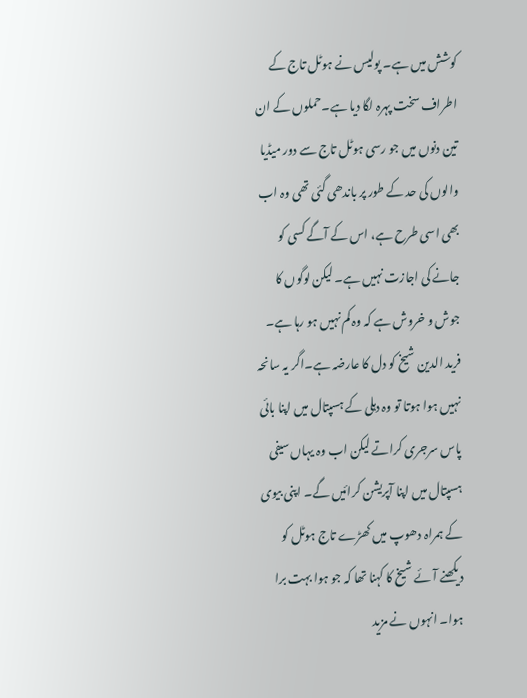کوشش میں ہے۔ پولیس نے ہوٹل تاج کے اطراف سخت پہرہ لگا دیا ہے۔حملوں کے ان تین دنوں میں جو رسی ہوٹل تاج سے دور میڈیا والوں کی حد کے طور پر باندھی گئی تھی وہ اب بھی اسی طرح ہے، اس کے آگے کسی کو جانے کی اجازت نہیں ہے۔ لیکن لوگوں کا جوش و خروش ہے کہ وہ کم نہیں ہو رہا ہے۔ فرید الدین شیخ کو دل کا عارضہ ہے۔اگر یہ سانحہ نہیں ہوا ہوتا تو وہ دہلی کے ہسپتال میں اپنا بائی پاس سرجری کراتے لیکن اب وہ یہاں سیفی ہسپتال میں اپنا آپریشن کرائیں گے۔ اپنی بیوی کے ہمراہ دھوپ میں کھڑے تاج ہوٹل کو دیکھنے آئے شیخ کا کہنا تھا کہ جو ہوا بہت برا ہوا۔ انہوں نے مزید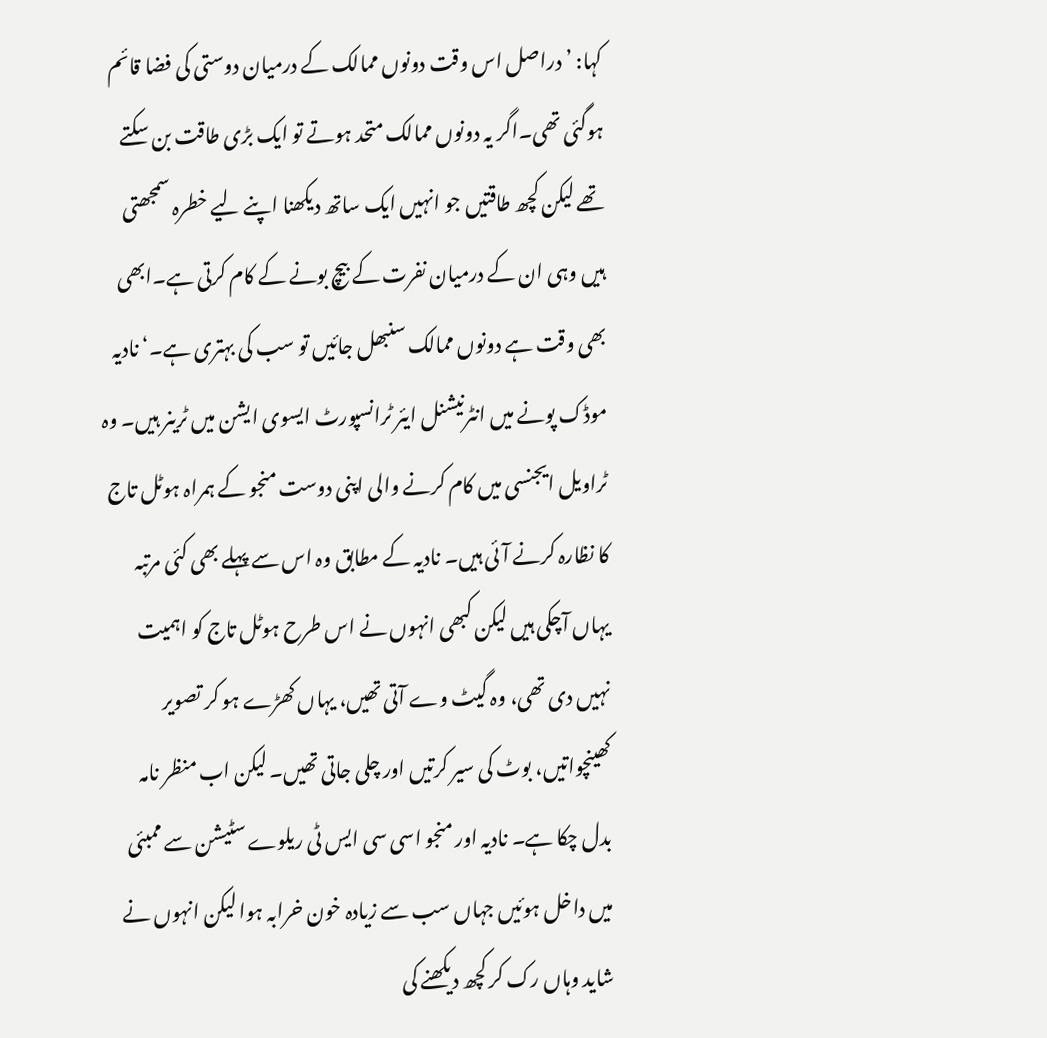کہا: ’دراصل اس وقت دونوں ممالک کے درمیان دوستی کی فضا قائم ہوگئی تھی۔اگر یہ دونوں ممالک متحد ہوتے تو ایک بڑی طاقت بن سکتے تھے لیکن کچھ طاقتیں جو انہیں ایک ساتھ دیکھنا اپنے لیے خطرہ سمجھتی ہیں وہی ان کے درمیان نفرت کے بیچ بونے کے کام کرتی ہے۔ابھی بھی وقت ہے دونوں ممالک سنبھل جائیں تو سب کی بہتری ہے۔‘ نادیہ موڈک پونے میں انٹرنیشنل ایئر ٹرانسپورٹ ایسوی ایشن میں ٹرینر ہیں۔ وہ ٹراویل ایجنسی میں کام کرنے والی اپنی دوست منجو کے ہمراہ ہوٹل تاج کا نظارہ کرنے آئی ہیں۔ نادیہ کے مطابق وہ اس سے پہلے بھی کئی مرتبہ یہاں آچکی ہیں لیکن کبھی انہوں نے اس طرح ہوٹل تاج کو اہمیت نہیں دی تھی، وہ گیٹ وے آتی تھیں، یہاں کھڑے ہو کر تصویر کھینچواتیں، بوٹ کی سیر کرتیں اور چلی جاتی تھیں۔ لیکن اب منظر نامہ بدل چکا ہے۔ نادیہ اور منجو اسی سی ایس ٹی ریلوے سٹیشن سے ممبئی میں داخل ہوئیں جہاں سب سے زیادہ خون خرابہ ہوا لیکن انہوں نے شاید وہاں رک کر کچھ دیکھنے کی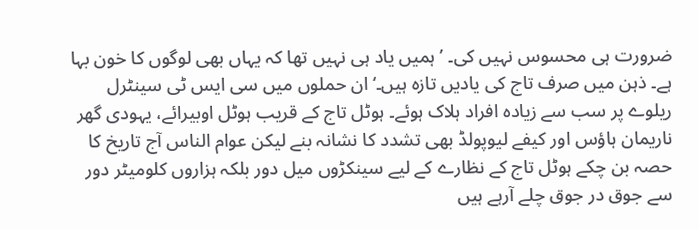ضرورت ہی محسوس نہیں کی۔ ’ہمیں یاد ہی نہیں تھا کہ یہاں بھی لوگوں کا خون بہا ہے۔ ذہن میں صرف تاج کی یادیں تازہ ہیں۔‘ ان حملوں میں سی ایس ٹی سینٹرل ریلوے پر سب سے زیادہ افراد ہلاک ہوئے۔ ہوٹل تاج کے قریب ہوٹل اوبیرائے، یہودی گھر ناریمان ہاؤس اور کیفے لیوپولڈ بھی تشدد کا نشانہ بنے لیکن عوام الناس آج تاریخ کا حصہ بن چکے ہوٹل تاج کے نظارے کے لیے سینکڑوں میل دور بلکہ ہزاروں کلومیٹر دور سے جوق در جوق چلے آرہے ہیں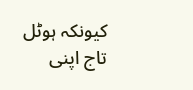کیونکہ ہوٹل تاج اپنی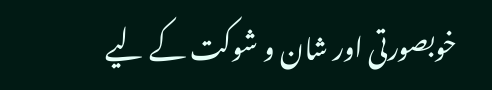خوبصورتی اور شان و شوکت کے لیے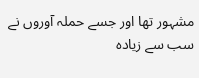مشہور تھا اور جسے حملہ آوروں نے سب سے زیادہ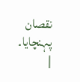نقصان پہنچایا۔ |